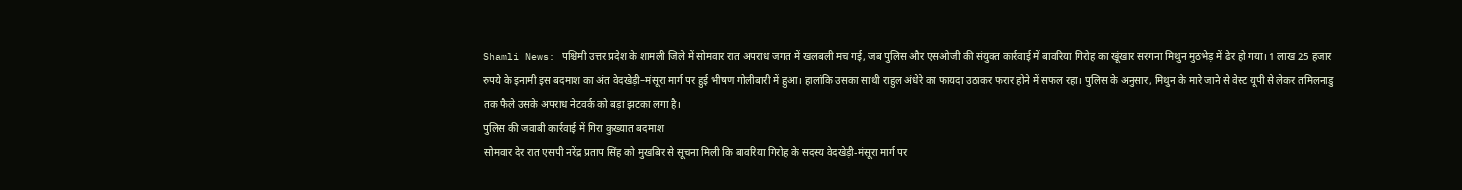Shamli News: पश्चिमी उत्तर प्रदेश के शामली जिले में सोमवार रात अपराध जगत में खलबली मच गई, जब पुलिस और एसओजी की संयुक्त कार्रवाई में बावरिया गिरोह का खूंखार सरगना मिथुन मुठभेड़ में ढेर हो गया। 1 लाख 25 हजार रुपये के इनामी इस बदमाश का अंत वेदखेड़ी–मंसूरा मार्ग पर हुई भीषण गोलीबारी में हुआ। हालांकि उसका साथी राहुल अंधेरे का फायदा उठाकर फरार होने में सफल रहा। पुलिस के अनुसार, मिथुन के मारे जाने से वेस्ट यूपी से लेकर तमिलनाडु तक फैले उसके अपराध नेटवर्क को बड़ा झटका लगा है।
पुलिस की जवाबी कार्रवाई में गिरा कुख्यात बदमाश
सोमवार देर रात एसपी नरेंद्र प्रताप सिंह को मुखबिर से सूचना मिली कि बावरिया गिरोह के सदस्य वेदखेड़ी-मंसूरा मार्ग पर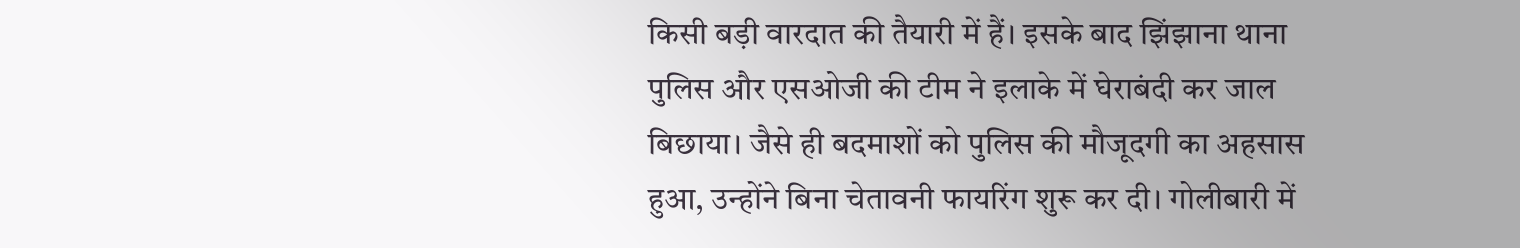किसी बड़ी वारदात की तैयारी में हैं। इसके बाद झिंझाना थाना पुलिस और एसओजी की टीम ने इलाके में घेराबंदी कर जाल बिछाया। जैसे ही बदमाशों को पुलिस की मौजूदगी का अहसास हुआ, उन्होंने बिना चेतावनी फायरिंग शुरू कर दी। गोलीबारी में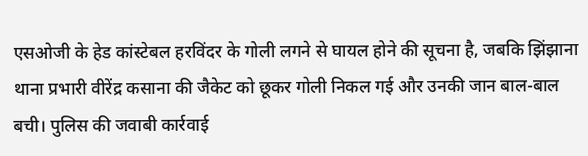एसओजी के हेड कांस्टेबल हरविंदर के गोली लगने से घायल होने की सूचना है, जबकि झिंझाना थाना प्रभारी वीरेंद्र कसाना की जैकेट को छूकर गोली निकल गई और उनकी जान बाल-बाल बची। पुलिस की जवाबी कार्रवाई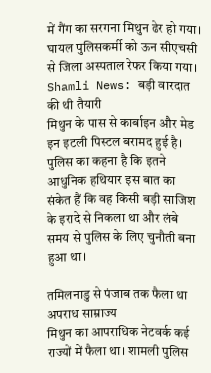में गैंग का सरगना मिथुन ढेर हो गया। घायल पुलिसकर्मी को ऊन सीएचसी से जिला अस्पताल रेफर किया गया।
Shamli News: बड़ी वारदात की थी तैयारी
मिथुन के पास से कार्बाइन और मेड इन इटली पिस्टल बरामद हुई है। पुलिस का कहना है कि इतने आधुनिक हथियार इस बात का संकेत हैं कि वह किसी बड़ी साजिश के इरादे से निकला था और लंबे समय से पुलिस के लिए चुनौती बना हुआ था।

तमिलनाडु से पंजाब तक फैला था अपराध साम्राज्य
मिथुन का आपराधिक नेटवर्क कई राज्यों में फैला था। शामली पुलिस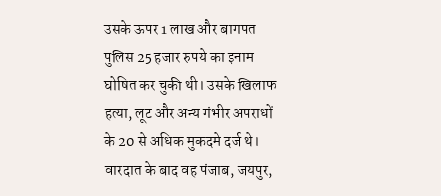उसके ऊपर 1 लाख और बागपत पुलिस 25 हजार रुपये का इनाम घोषित कर चुकी थी। उसके खिलाफ हत्या, लूट और अन्य गंभीर अपराधों के 20 से अधिक मुकदमे दर्ज थे। वारदात के बाद वह पंजाब, जयपुर,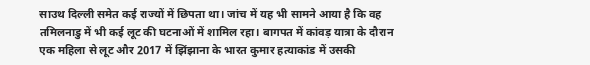साउथ दिल्ली समेत कई राज्यों में छिपता था। जांच में यह भी सामने आया है कि वह तमिलनाडु में भी कई लूट की घटनाओं में शामिल रहा। बागपत में कांवड़ यात्रा के दौरान एक महिला से लूट और 2017 में झिंझाना के भारत कुमार हत्याकांड में उसकी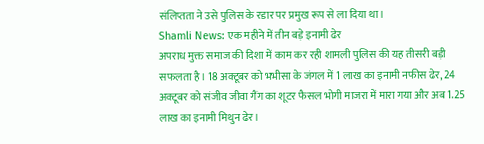संलिप्तता ने उसे पुलिस के रडार पर प्रमुख रूप से ला दिया था।
Shamli News: एक महीने में तीन बड़े इनामी ढेर
अपराध मुक्त समाज की दिशा में काम कर रही शामली पुलिस की यह तीसरी बड़ी सफलता है। 18 अक्टूबर को भभीसा के जंगल में 1 लाख का इनामी नफीस ढेर, 24 अक्टूबर को संजीव जीवा गैंग का शूटर फैसल भोगी माजरा में मारा गया और अब 1.25 लाख का इनामी मिथुन ढेर।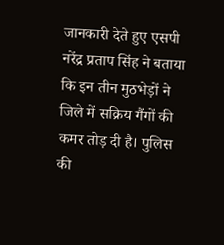जानकारी देते हुए एसपी नरेंद्र प्रताप सिंह ने बताया कि इन तीन मुठभेड़ों ने जिले में सक्रिय गैंगों की कमर तोड़ दी है। पुलिस की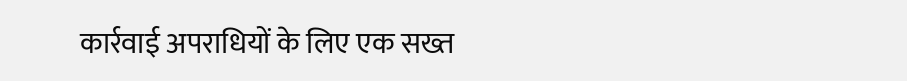कार्रवाई अपराधियों के लिए एक सख्त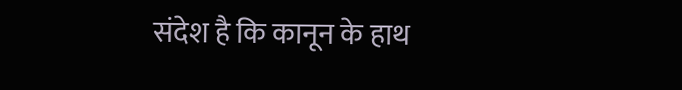संदेश है कि कानून के हाथ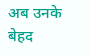अब उनके बेहद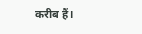करीब हैं।